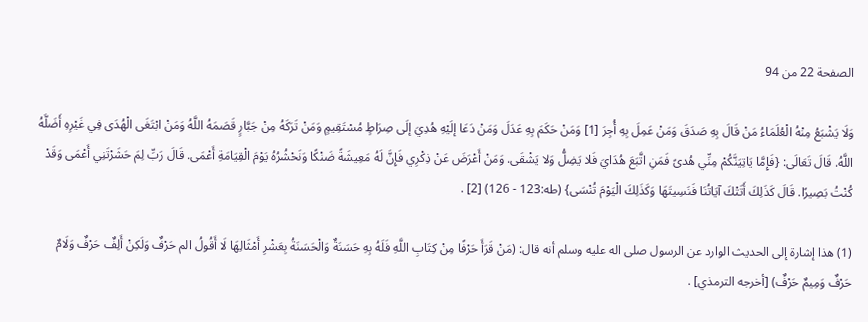الصفحة 22 من 94

وَلَا يَشْبَعُ مِنْهُ الْعُلَمَاءُ مَنْ قَالَ بِهِ صَدَقَ وَمَنْ عَمِلَ بِهِ أُجِرَ [1] وَمَنْ حَكَمَ بِهِ عَدَلَ وَمَنْ دَعَا إلَيْهِ هُدِيَ إلَى صِرَاطٍ مُسْتَقِيمٍ وَمَنْ تَرَكَهُ مِنْ جَبَّارٍ قَصَمَهُ اللَّهُ وَمَنْ ابْتَغَى الْهُدَى فِي غَيْرِهِ أَضَلَّهُ اللَّهُ. قَالَ تَعَالَى: {فَإِمَّا يَاتِيَنَّكُمْ مِنِّي هُدىً فَمَنِ اتَّبَعَ هُدَايَ فَلا يَضِلُّ وَلا يَشْقَى. وَمَنْ أَعْرَضَ عَنْ ذِكْرِي فَإِنَّ لَهُ مَعِيشَةً ضَنْكًا وَنَحْشُرُهُ يَوْمَ الْقِيَامَةِ أَعْمَى. قَالَ رَبِّ لِمَ حَشَرْتَنِي أَعْمَى وَقَدْ كُنْتُ بَصِيرًا. قَالَ كَذَلِكَ أَتَتْكَ آيَاتُنَا فَنَسِيتَهَا وَكَذَلِكَ الْيَوْمَ تُنْسَى} (طه:123 - 126) [2] .

(1) هذا إشارة إلى الحديث الوارد عن الرسول صلى اله عليه وسلم أنه قال: (مَنْ قَرَأَ حَرْفًا مِنْ كِتَابِ اللَّهِ فَلَهُ بِهِ حَسَنَةٌ وَالْحَسَنَةُ بِعَشْرِ أَمْثَالِهَا لَا أَقُولُ الم حَرْفٌ وَلَكِنْ أَلِفٌ حَرْفٌ وَلَامٌ حَرْفٌ وَمِيمٌ حَرْفٌ) [أخرجه الترمذي] .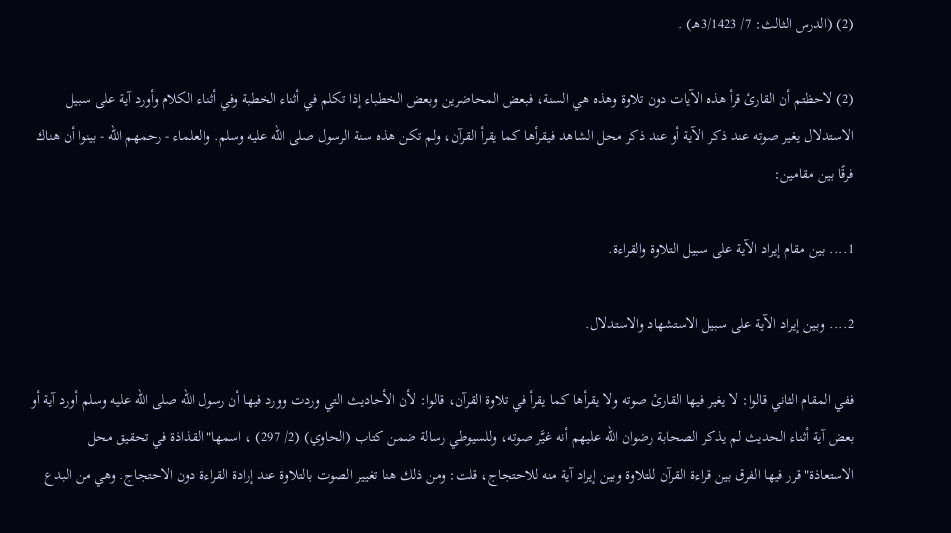(2) (الدرس الثالث: 7/ 3/1423هـ) .

(2) لاحظتم أن القارئ قرأ هذه الآيات دون تلاوة وهذه هي السنة، فبعض المحاضرين وبعض الخطباء إذا تكلم في أثناء الخطبة وفي أثناء الكلام وأورد آية على سبيل الاستدلال يغير صوته عند ذكر الآية أو عند ذكر محل الشاهد فيقرأها كما يقرأ القرآن، ولم تكن هذه سنة الرسول صلى الله عليه وسلم. والعلماء - رحمهم الله - بينوا أن هناك فرقًا بين مقامين:

1.... بين مقام إيراد الآية على سبيل التلاوة والقراءة.

2.... وبين إيراد الآية على سبيل الاستشهاد والاستدلال.

ففي المقام الثاني قالوا: لا يغير فيها القارئ صوته ولا يقرأها كما يقرأ في تلاوة القرآن، قالوا: لأن الأحاديث التي وردت وورد فيها أن رسول الله صلى الله عليه وسلم أورد آية أو بعض آية أثناء الحديث لم يذكر الصحابة رضوان الله عليهم أنه غيَّر صوته، وللسيوطي رسالة ضمن كتاب (الحاوي) (2/ 297) ، اسمها"القذاذة في تحقيق محل الاستعاذة"قرر فيها الفرق بين قراءة القرآن للتلاوة وبين إيراد آية منه للاحتجاج، قلت: ومن ذلك هنا تغيير الصوت بالتلاوة عند إرادة القراءة دون الاحتجاج. وهي من البدع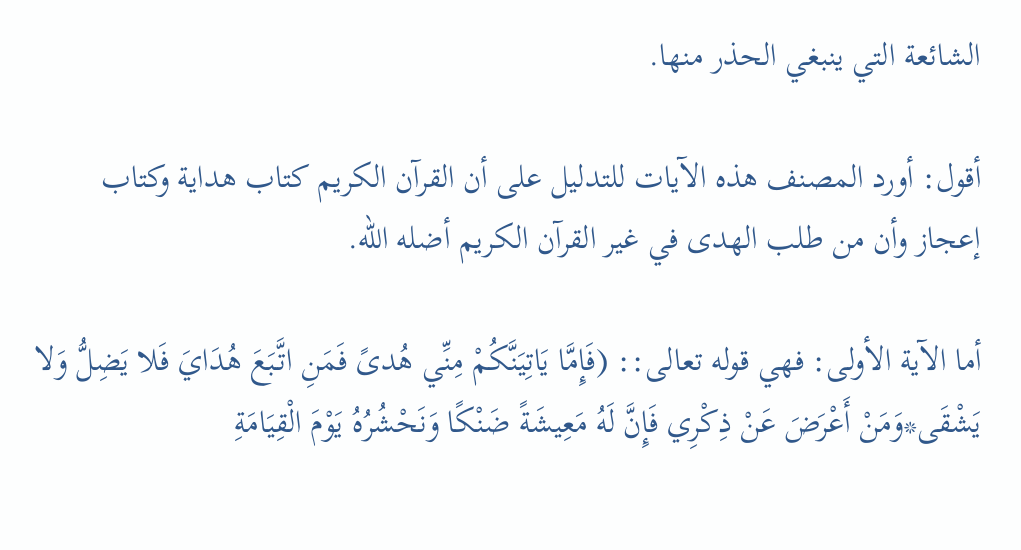الشائعة التي ينبغي الحذر منها.

أقول: أورد المصنف هذه الآيات للتدليل على أن القرآن الكريم كتاب هداية وكتاب إعجاز وأن من طلب الهدى في غير القرآن الكريم أضله الله.

أما الآية الأولى: فهي قوله تعالى:: (فَإِمَّا يَاتِيَنَّكُمْ مِنِّي هُدىً فَمَنِ اتَّبَعَ هُدَايَ فَلا يَضِلُّ وَلا يَشْقَى*وَمَنْ أَعْرَضَ عَنْ ذِكْرِي فَإِنَّ لَهُ مَعِيشَةً ضَنْكًا وَنَحْشُرُهُ يَوْمَ الْقِيَامَةِ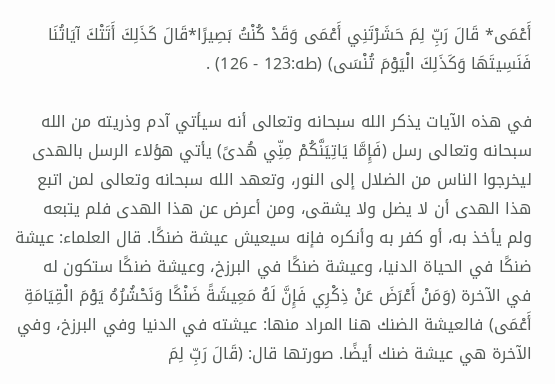أَعْمَى* قَالَ رَبِّ لِمَ حَشَرْتَنِي أَعْمَى وَقَدْ كُنْتُ بَصِيرًا*قَالَ كَذَلِكَ أَتَتْكَ آيَاتُنَا فَنَسِيتَهَا وَكَذَلِكَ الْيَوْمَ تُنْسَى) (طه:123 - 126) .

في هذه الآيات يذكر الله سبحانه وتعالى أنه سيأتي آدم وذريته من الله سبحانه وتعالى رسل (فَإِمَّا يَاتِيَنَّكُمْ مِنِّي هُدىً) يأتي هؤلاء الرسل بالهدى ليخرجوا الناس من الضلال إلى النور، وتعهد الله سبحانه وتعالى لمن اتبع هذا الهدى أن لا يضل ولا يشقى، ومن أعرض عن هذا الهدى فلم يتبعه ولم يأخذ به، أو كفر به وأنكره فإنه سيعيش عيشة ضنكًا. قال العلماء: عيشة ضنكًا في الحياة الدنيا، وعيشة ضنكًا في البرزخ، وعيشة ضنكًا ستكون له في الآخرة (وَمَنْ أَعْرَضَ عَنْ ذِكْرِي فَإِنَّ لَهُ مَعِيشَةً ضَنْكًا وَنَحْشُرُهُ يَوْمَ الْقِيَامَةِ أَعْمَى) فالعيشة الضنك هنا المراد منها: عيشته في الدنيا وفي البرزخ، وفي الآخرة هي عيشة ضنك أيضًا. صورتها قال: (قَالَ رَبِّ لِمَ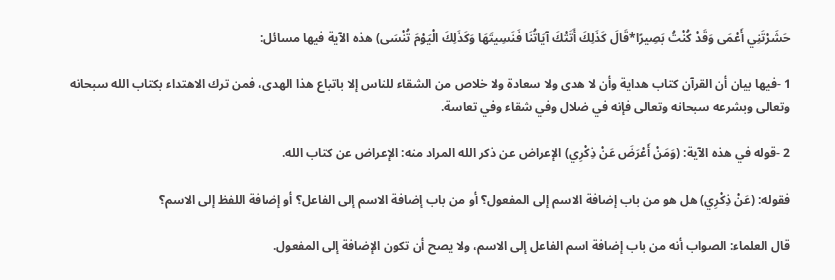حَشَرْتَنِي أَعْمَى وَقَدْ كُنْتُ بَصِيرًا*قَالَ كَذَلِكَ أَتَتْكَ آيَاتُنَا فَنَسِيتَهَا وَكَذَلِكَ الْيَوْمَ تُنْسَى) هذه الآية فيها مسائل:

1 -فيها بيان أن القرآن كتاب هداية وأن لا هدى ولا سعادة ولا خلاص من الشقاء للناس إلا باتباع هذا الهدى، فمن ترك الاهتداء بكتاب الله سبحانه وتعالى وبشرعه سبحانه وتعالى فإنه في ضلال وفي شقاء وفي تعاسة.

2 -قوله في هذه الآية: (وَمَنْ أَعْرَضَ عَنْ ذِكْرِي) الإعراض عن ذكر الله المراد منه: الإعراض عن كتاب الله.

فقوله: (عَنْ ذِكْرِي) هل هو من باب إضافة الاسم إلى المفعول؟ أو من باب إضافة الاسم إلى الفاعل؟ أو إضافة اللفظ إلى الاسم؟

قال العلماء: الصواب أنه من باب إضافة اسم الفاعل إلى الاسم، ولا يصح أن تكون الإضافة إلى المفعول.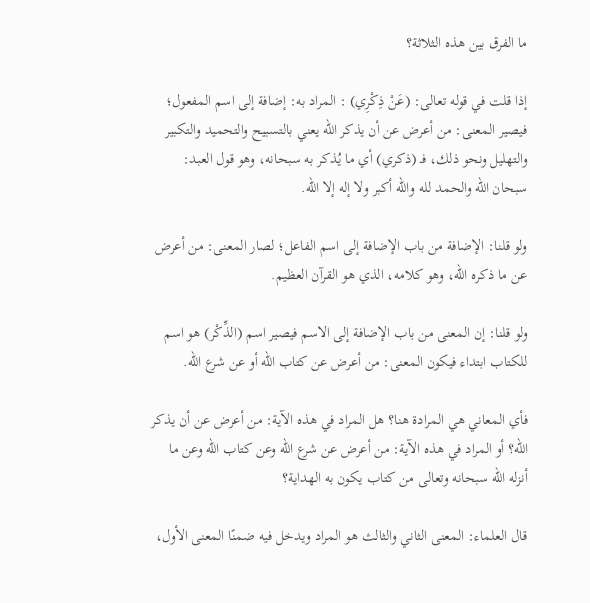ما الفرق بين هذه الثلاثة؟

إذا قلت في قوله تعالى: (عَنْ ذِكْرِي) : المراد به: إضافة إلى اسم المفعول؛ فيصير المعنى: من أعرض عن أن يذكر الله يعني بالتسبيح والتحميد والتكبير والتهليل ونحو ذلك، فـ (ذكري) أي ما يُذكر به سبحانه، وهو قول العبد: سبحان الله والحمد لله والله أكبر ولا إله إلا الله.

ولو قلنا: الإضافة من باب الإضافة إلى اسم الفاعل؛ لصار المعنى: من أعرض عن ما ذكره الله، وهو كلامه، الذي هو القرآن العظيم.

ولو قلنا: إن المعنى من باب الإضافة إلى الاسم فيصير اسم (الذِّكْر) هو اسم للكتاب ابتداء فيكون المعنى: من أعرض عن كتاب الله أو عن شرع الله.

فأي المعاني هي المرادة هنا؟ هل المراد في هذه الآية: من أعرض عن أن يذكر الله؟ أو المراد في هذه الآية: من أعرض عن شرع الله وعن كتاب الله وعن ما أنزله الله سبحانه وتعالى من كتاب يكون به الهداية؟

قال العلماء: المعنى الثاني والثالث هو المراد ويدخل فيه ضمنًا المعنى الأول،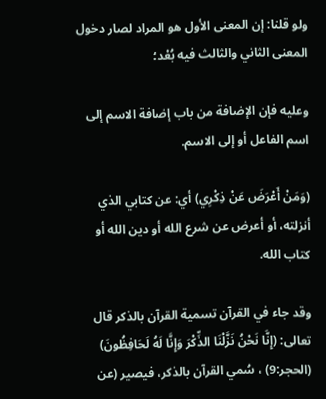ولو قلنا: إن المعنى الأول هو المراد لصار دخول المعنى الثاني والثالث فيه بُعْد؛

وعليه فإن الإضافة من باب إضافة الاسم إلى اسم الفاعل أو إلى الاسم.

(وَمَنْ أَعْرَضَ عَنْ ذِكْرِي) أي: عن كتابي الذي أنزلته، أو أعرض عن شرع الله أو دين الله أو كتاب الله.

وقد جاء في القرآن تسمية القرآن بالذكر قال تعالى: (إِنَّا نَحْنُ نَزَّلْنَا الذِّكْرَ وَإِنَّا لَهُ لَحَافِظُونَ) (الحجر:9) ، سُمي القرآن بالذكر، فيصير (عن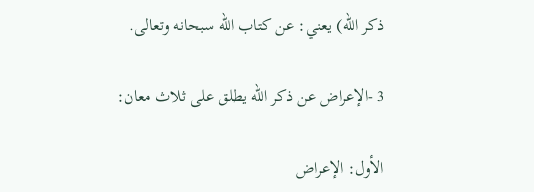ذكر الله) يعني: عن كتاب الله سبحانه وتعالى.

3 -الإعراض عن ذكر الله يطلق على ثلاث معان:

الأول: الإعراض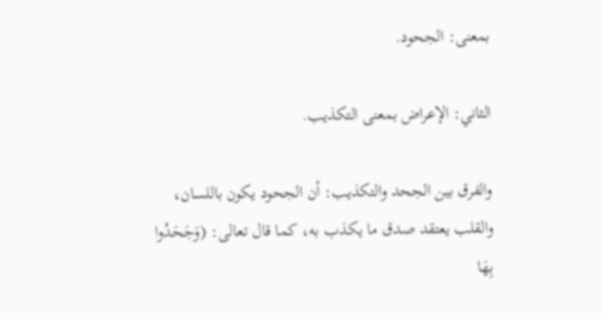بمعنى: الجحود.

الثاني: الإعراض بمعنى التكذيب.

والفرق بين الجحد والتكذيب: أن الجحود يكون باللسان، والقلب يعتقد صدق ما يكذب به، كما قال تعالى: (وَجَحَدُوا بِهَا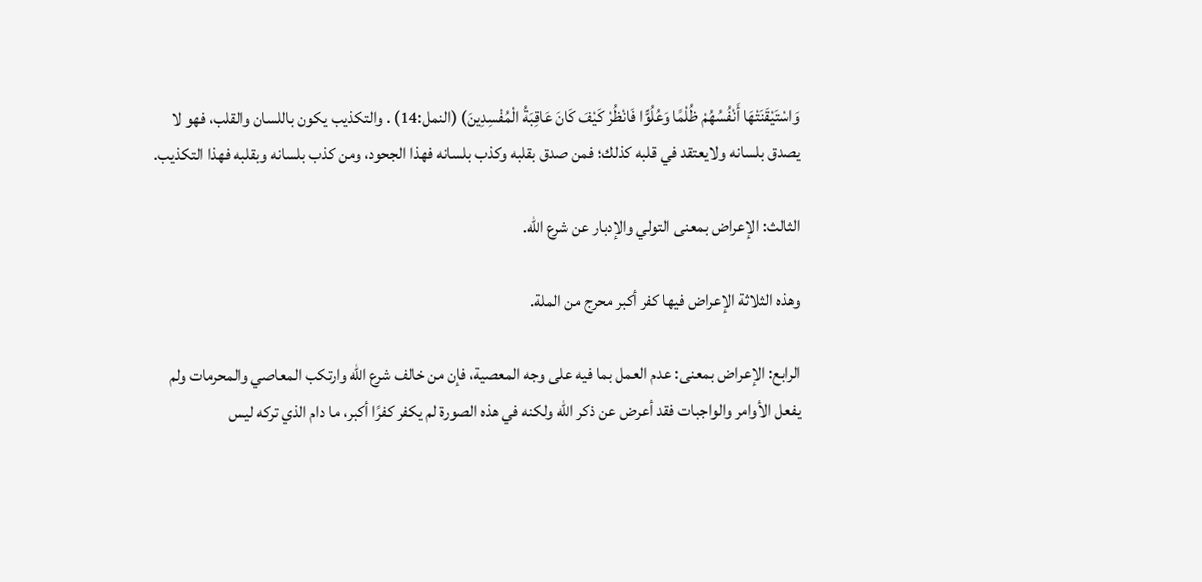وَاسْتَيْقَنَتْهَا أَنْفُسُهُمْ ظُلْمًا وَعُلُوًّا فَانْظُرْ كَيْفَ كَانَ عَاقِبَةُ الْمُفْسِدِينَ) (النمل:14) . والتكذيب يكون باللسان والقلب، فهو لا يصدق بلسانه ولايعتقد في قلبه كذلك؛ فمن صدق بقلبه وكذب بلسانه فهذا الجحود، ومن كذب بلسانه وبقلبه فهذا التكذيب.

الثالث: الإعراض بمعنى التولي والإدبار عن شرع الله.

وهذه الثلاثة الإعراض فيها كفر أكبر محرج من الملة.

الرابع: الإعراض بمعنى: عدم العمل بما فيه على وجه المعصية، فإن من خالف شرع الله وارتكب المعاصي والمحرمات ولم يفعل الأوامر والواجبات فقد أعرض عن ذكر الله ولكنه في هذه الصورة لم يكفر كفرًا أكبر، ما دام الذي تركه ليس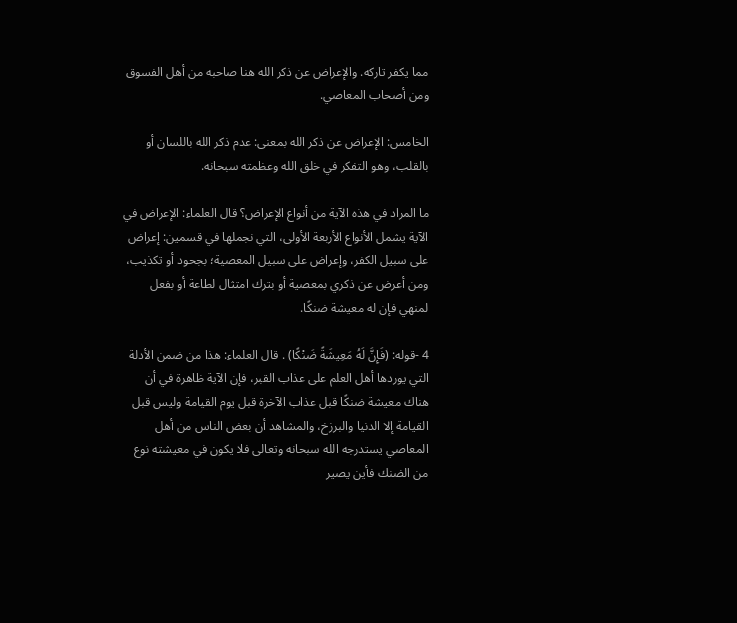مما يكفر تاركه. والإعراض عن ذكر الله هنا صاحبه من أهل الفسوق ومن أصحاب المعاصي.

الخامس: الإعراض عن ذكر الله بمعنى: عدم ذكر الله باللسان أو بالقلب، وهو التفكر في خلق الله وعظمته سبحانه.

ما المراد في هذه الآية من أنواع الإعراض؟ قال العلماء: الإعراض في الآية يشمل الأنواع الأربعة الأولى، التي نجملها في قسمين: إعراض على سبيل الكفر، وإعراض على سبيل المعصية؛ بجحود أو تكذيب، ومن أعرض عن ذكري بمعصية أو بترك امتثال لطاعة أو بفعل لمنهي فإن له معيشة ضنكًا.

4 -قوله: (فَإِنَّ لَهُ مَعِيشَةً ضَنْكًا) . قال العلماء: هذا من ضمن الأدلة التي يوردها أهل العلم على عذاب القبر، فإن الآية ظاهرة في أن هناك معيشة ضنكًا قبل عذاب الآخرة قبل يوم القيامة وليس قبل القيامة إلا الدنيا والبرزخ، والمشاهد أن بعض الناس من أهل المعاصي يستدرجه الله سبحانه وتعالى فلا يكون في معيشته نوع من الضنك فأين يصير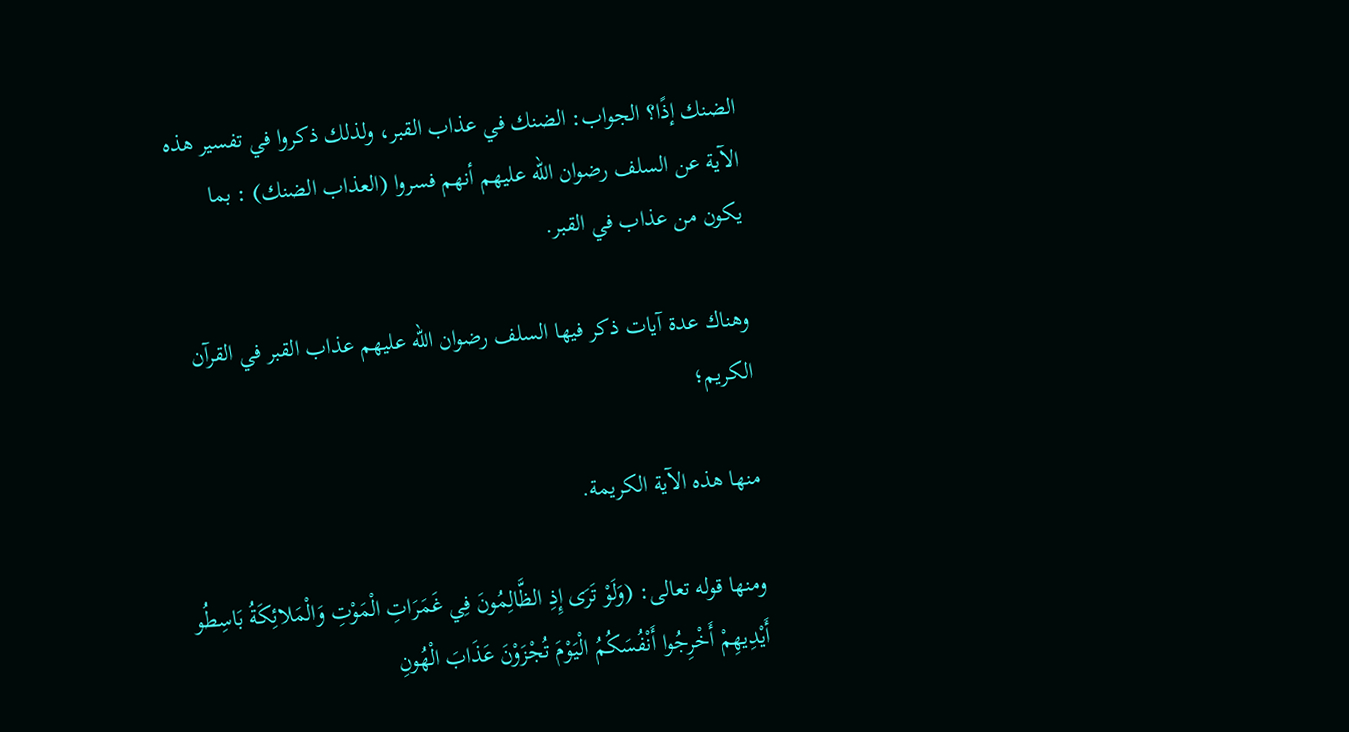الضنك إذًا؟ الجواب: الضنك في عذاب القبر، ولذلك ذكروا في تفسير هذه الآية عن السلف رضوان الله عليهم أنهم فسروا (العذاب الضنك) : بما يكون من عذاب في القبر.

وهناك عدة آيات ذكر فيها السلف رضوان الله عليهم عذاب القبر في القرآن الكريم؛

منها هذه الآية الكريمة.

ومنها قوله تعالى: (وَلَوْ تَرَى إِذِ الظَّالِمُونَ فِي غَمَرَاتِ الْمَوْتِ وَالْمَلائِكَةُ بَاسِطُو أَيْدِيهِمْ أَخْرِجُوا أَنْفُسَكُمُ الْيَوْمَ تُجْزَوْنَ عَذَابَ الْهُونِ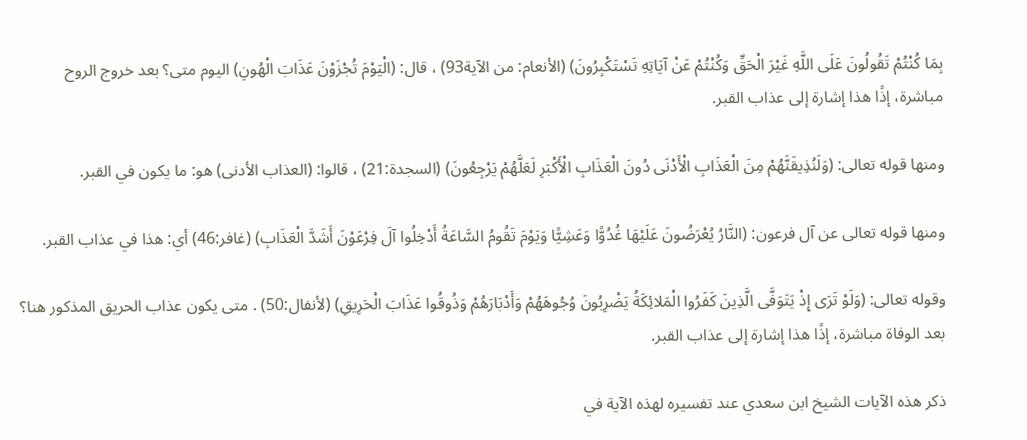بِمَا كُنْتُمْ تَقُولُونَ عَلَى اللَّهِ غَيْرَ الْحَقِّ وَكُنْتُمْ عَنْ آيَاتِهِ تَسْتَكْبِرُونَ) (الأنعام: من الآية93) ، قال: (الْيَوْمَ تُجْزَوْنَ عَذَابَ الْهُونِ) اليوم متى؟ بعد خروج الروح مباشرة، إذًا هذا إشارة إلى عذاب القبر.

ومنها قوله تعالى: (وَلَنُذِيقَنَّهُمْ مِنَ الْعَذَابِ الْأَدْنَى دُونَ الْعَذَابِ الْأَكْبَرِ لَعَلَّهُمْ يَرْجِعُونَ) (السجدة:21) ، قالوا: (العذاب الأدنى) هو: ما يكون في القبر.

ومنها قوله تعالى عن آل فرعون: (النَّارُ يُعْرَضُونَ عَلَيْهَا غُدُوًّا وَعَشِيًّا وَيَوْمَ تَقُومُ السَّاعَةُ أَدْخِلُوا آلَ فِرْعَوْنَ أَشَدَّ الْعَذَابِ) (غافر:46) أي: هذا في عذاب القبر.

وقوله تعالى: (وَلَوْ تَرَى إِذْ يَتَوَفَّى الَّذِينَ كَفَرُوا الْمَلائِكَةُ يَضْرِبُونَ وُجُوهَهُمْ وَأَدْبَارَهُمْ وَذُوقُوا عَذَابَ الْحَرِيقِ) (لأنفال:50) . متى يكون عذاب الحريق المذكور هنا؟ بعد الوفاة مباشرة، إذًا هذا إشارة إلى عذاب القبر.

ذكر هذه الآيات الشيخ ابن سعدي عند تفسيره لهذه الآية في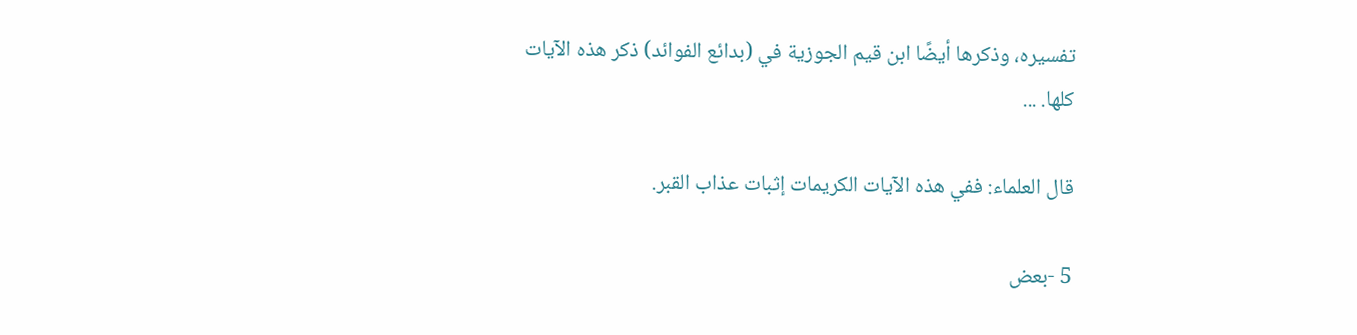تفسيره، وذكرها أيضًا ابن قيم الجوزية في (بدائع الفوائد) ذكر هذه الآيات كلها. ...

قال العلماء: ففي هذه الآيات الكريمات إثبات عذاب القبر.

5 -بعض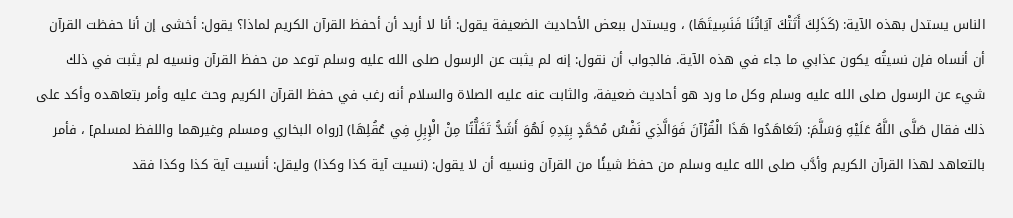الناس يستدل بهذه الآية: (كَذَلِكَ أَتَتْكَ آيَاتُنَا فَنَسِيتَهَا) ، ويستدل ببعض الأحاديث الضعيفة يقول: أنا لا أريد أن أحفظ القرآن الكريم لماذا؟ يقول: أخشى إن أنا حفظت القرآن أن أنساه فإن نسيتُه يكون عذابي ما جاء في هذه الآية. فالجواب أن نقول: إنه لم يثبت عن الرسول صلى الله عليه وسلم توعد من حفظ القرآن ونسيه لم يثبت في ذلك شيء عن الرسول صلى الله عليه وسلم وكل ما ورد هو أحاديث ضعيفة، والثابت عنه عليه الصلاة والسلام أنه رغب في حفظ القرآن الكريم وحث عليه وأمر بتعاهده وأكد على ذلك فقال صَلَّى اللَّهُ عَلَيْهِ وَسَلَّمَ: (تَعَاهَدُوا هَذَا الْقُرْآنَ فَوَالَّذِي نَفْسُ مُحَمَّدٍ بِيَدِهِ لَهُوَ أَشَدُّ تَفَلُّتًا مِنْ الْإِبِلِ فِي عُقُلِهَا) [رواه البخاري ومسلم وغيرهما واللفظ لمسلم] ، فأمر بالتعاهد لهذا القرآن الكريم وأدَّب صلى الله عليه وسلم من حفظ شيئًا من القرآن ونسيه أن لا يقول: (نسيت آية كذا وكذا) وليقل: أنسيت آية كذا وكذا فقد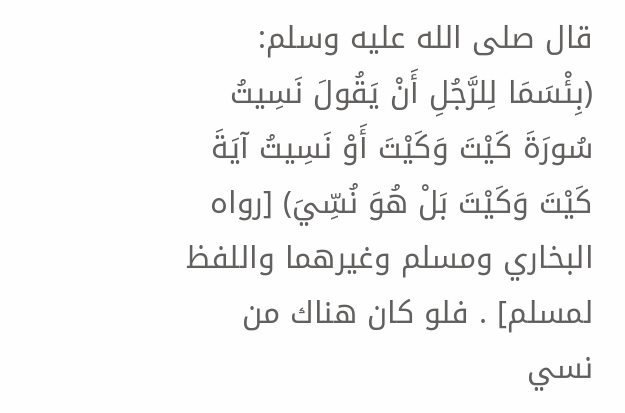قال صلى الله عليه وسلم: (بِئْسَمَا لِلرَّجُلِ أَنْ يَقُولَ نَسِيتُ سُورَةَ كَيْتَ وَكَيْتَ أَوْ نَسِيتُ آيَةَ كَيْتَ وَكَيْتَ بَلْ هُوَ نُسِّيَ) [رواه البخاري ومسلم وغيرهما واللفظ لمسلم] . فلو كان هناك من نسي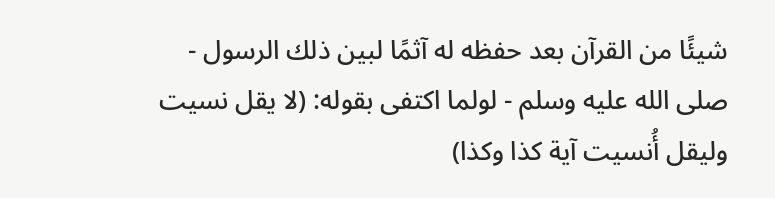شيئًا من القرآن بعد حفظه له آثمًا لبين ذلك الرسول - صلى الله عليه وسلم - لولما اكتفى بقوله: (لا يقل نسيت وليقل أُنسيت آية كذا وكذا)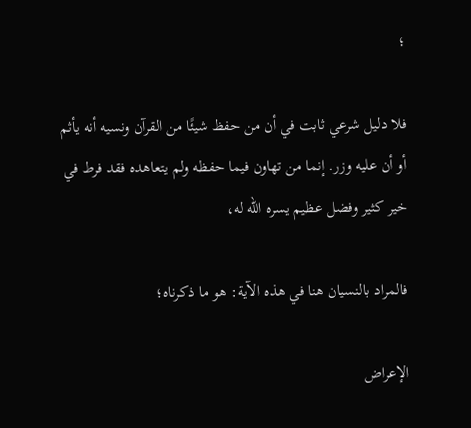؛

فلا دليل شرعي ثابت في أن من حفظ شيئًا من القرآن ونسيه أنه يأثم أو أن عليه وزر. إنما من تهاون فيما حفظه ولم يتعاهده فقد فرط في خير كثير وفضل عظيم يسره الله له،

فالمراد بالنسيان هنا في هذه الآية: هو ما ذكرناه؛

الإعراض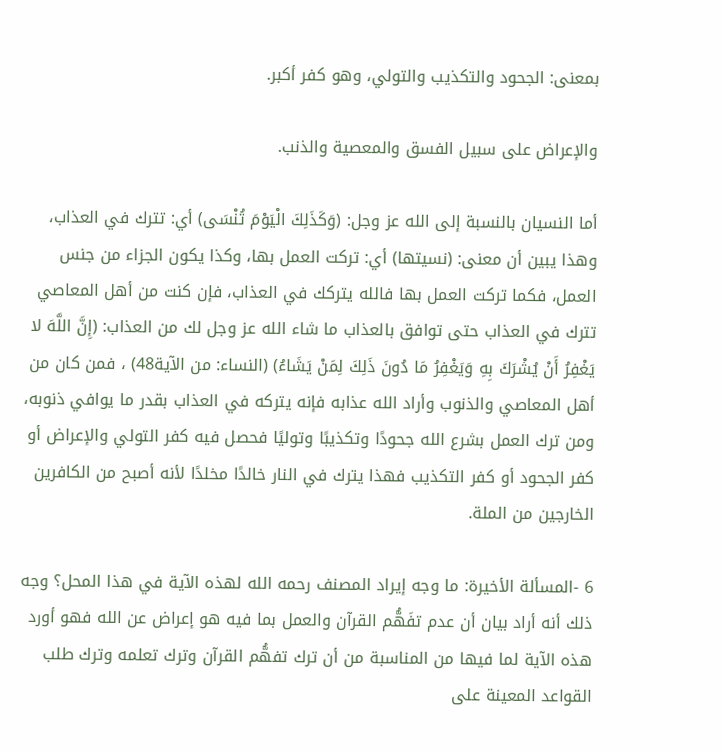بمعنى: الجحود والتكذيب والتولي، وهو كفر أكبر.

والإعراض على سبيل الفسق والمعصية والذنب.

أما النسيان بالنسبة إلى الله عز وجل: (وَكَذَلِكَ الْيَوْمَ تُنْسَى) أي: تترك في العذاب، وهذا يبين أن معنى: (نسيتها) أي: تركت العمل بها، وكذا يكون الجزاء من جنس العمل، فكما تركت العمل بها فالله يتركك في العذاب، فإن كنت من أهل المعاصي تترك في العذاب حتى توافق بالعذاب ما شاء الله عز وجل لك من العذاب: (إِنَّ اللَّهَ لا يَغْفِرُ أَنْ يُشْرَكَ بِهِ وَيَغْفِرُ مَا دُونَ ذَلِكَ لِمَنْ يَشَاءُ) (النساء: من الآية48) ، فمن كان من أهل المعاصي والذنوب وأراد الله عذابه فإنه يتركه في العذاب بقدر ما يوافي ذنوبه، ومن ترك العمل بشرع الله جحودًا وتكذيبًا وتوليًا فحصل فيه كفر التولي والإعراض أو كفر الجحود أو كفر التكذيب فهذا يترك في النار خالدًا مخلدًا لأنه أصبح من الكافرين الخارجين من الملة.

6 -المسألة الأخيرة: ما وجه إيراد المصنف رحمه الله لهذه الآية في هذا المحل؟ وجه ذلك أنه أراد بيان أن عدم تفَهُّم القرآن والعمل بما فيه هو إعراض عن الله فهو أورد هذه الآية لما فيها من المناسبة من أن ترك تفهُّم القرآن وترك تعلمه وترك طلب القواعد المعينة على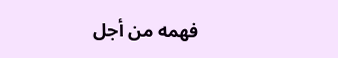فهمه من أجل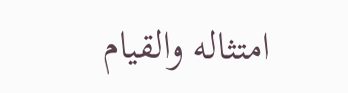امتثاله والقيام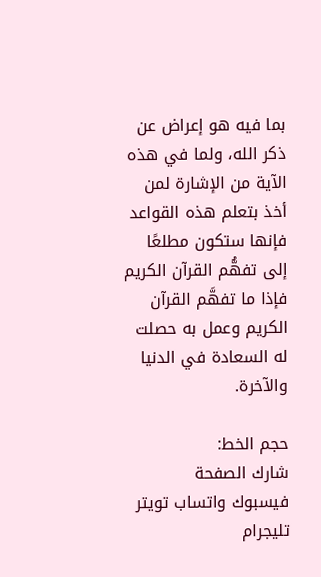بما فيه هو إعراض عن ذكر الله، ولما في هذه الآية من الإشارة لمن أخذ بتعلم هذه القواعد فإنها ستكون مطلعًا إلى تفهُّم القرآن الكريم فإذا ما تفهَّم القرآن الكريم وعمل به حصلت له السعادة في الدنيا والآخرة.

حجم الخط:
شارك الصفحة
فيسبوك واتساب تويتر تليجرام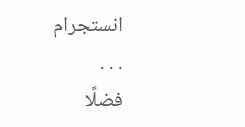انستجرام
. . .
فضلًا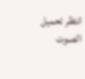انتظر تحميل الصوت